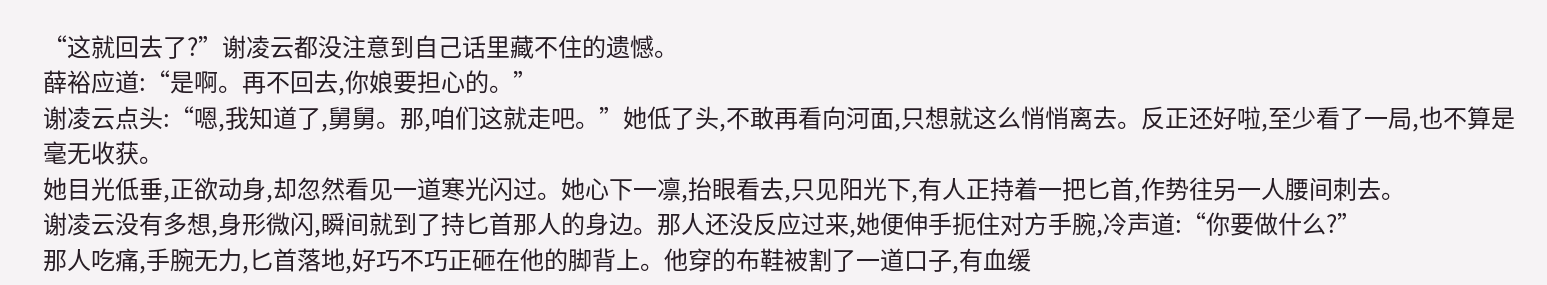“这就回去了?”谢凌云都没注意到自己话里藏不住的遗憾。
薛裕应道:“是啊。再不回去,你娘要担心的。”
谢凌云点头:“嗯,我知道了,舅舅。那,咱们这就走吧。”她低了头,不敢再看向河面,只想就这么悄悄离去。反正还好啦,至少看了一局,也不算是毫无收获。
她目光低垂,正欲动身,却忽然看见一道寒光闪过。她心下一凛,抬眼看去,只见阳光下,有人正持着一把匕首,作势往另一人腰间刺去。
谢凌云没有多想,身形微闪,瞬间就到了持匕首那人的身边。那人还没反应过来,她便伸手扼住对方手腕,冷声道:“你要做什么?”
那人吃痛,手腕无力,匕首落地,好巧不巧正砸在他的脚背上。他穿的布鞋被割了一道口子,有血缓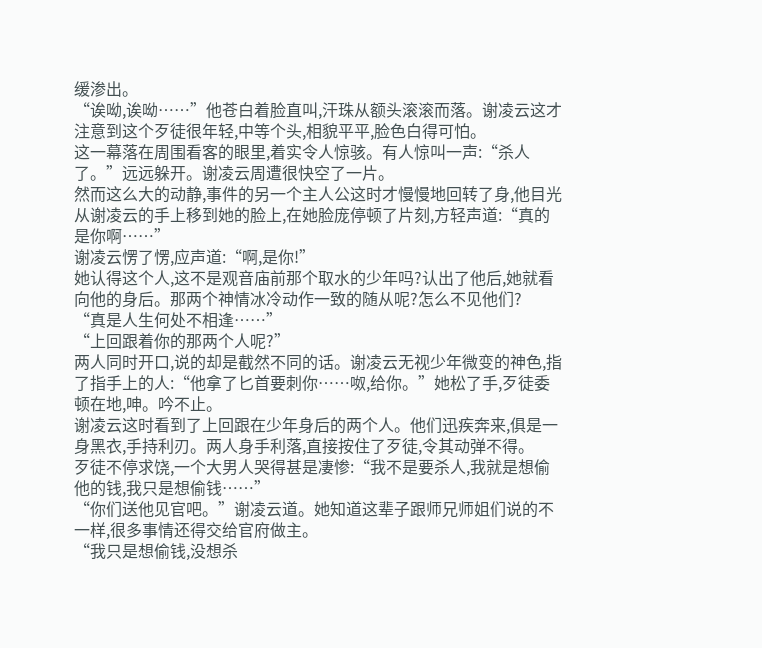缓渗出。
“诶呦,诶呦……”他苍白着脸直叫,汗珠从额头滚滚而落。谢凌云这才注意到这个歹徒很年轻,中等个头,相貌平平,脸色白得可怕。
这一幕落在周围看客的眼里,着实令人惊骇。有人惊叫一声:“杀人了。”远远躲开。谢凌云周遭很快空了一片。
然而这么大的动静,事件的另一个主人公这时才慢慢地回转了身,他目光从谢凌云的手上移到她的脸上,在她脸庞停顿了片刻,方轻声道:“真的是你啊……”
谢凌云愣了愣,应声道:“啊,是你!”
她认得这个人,这不是观音庙前那个取水的少年吗?认出了他后,她就看向他的身后。那两个神情冰冷动作一致的随从呢?怎么不见他们?
“真是人生何处不相逢……”
“上回跟着你的那两个人呢?”
两人同时开口,说的却是截然不同的话。谢凌云无视少年微变的神色,指了指手上的人:“他拿了匕首要刺你……呶,给你。”她松了手,歹徒委顿在地,呻。吟不止。
谢凌云这时看到了上回跟在少年身后的两个人。他们迅疾奔来,俱是一身黑衣,手持利刃。两人身手利落,直接按住了歹徒,令其动弹不得。
歹徒不停求饶,一个大男人哭得甚是凄惨:“我不是要杀人,我就是想偷他的钱,我只是想偷钱……”
“你们送他见官吧。”谢凌云道。她知道这辈子跟师兄师姐们说的不一样,很多事情还得交给官府做主。
“我只是想偷钱,没想杀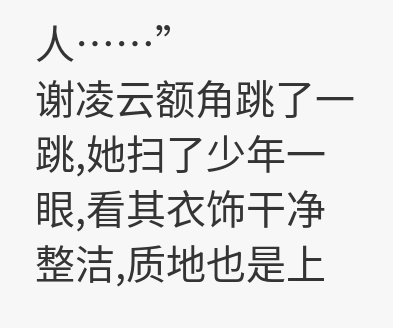人……”
谢凌云额角跳了一跳,她扫了少年一眼,看其衣饰干净整洁,质地也是上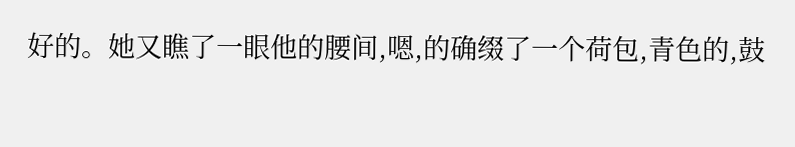好的。她又瞧了一眼他的腰间,嗯,的确缀了一个荷包,青色的,鼓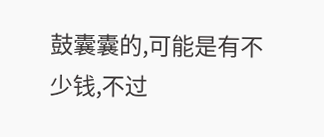鼓囊囊的,可能是有不少钱,不过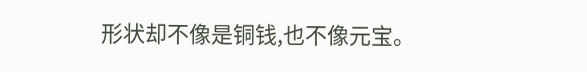形状却不像是铜钱,也不像元宝。